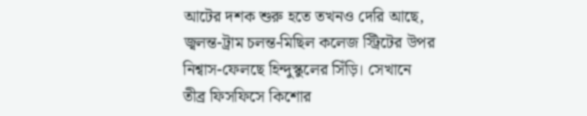আটের দশক শুরু হতে তখনও দেরি আছে, জ্বলন্ত-ট্রাম চলন্ত-মিছিল কলেজ স্ট্রিটের উপর নিশ্বাস-ফেলছে হিন্দুস্কুলের সিঁড়ি। সেখানে তীব্র ফিসফিসে কিশোর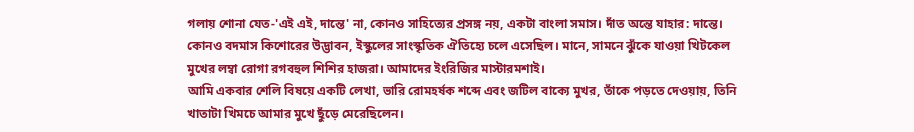গলায় শোনা যেত-'এই এই, দান্তে' না, কোনও সাহিত্যের প্রসঙ্গ নয়, একটা বাংলা সমাস। দাঁত অন্তে যাহার: দান্তে। কোনও বদমাস কিশোরের উদ্ভাবন, ইস্কুলের সাংস্কৃতিক ঐতিহ্যে চলে এসেছিল। মানে, সামনে ঝুঁকে যাওয়া খিটকেল মুখের লম্বা রোগা রগবহুল শিশির হাজরা। আমাদের ইংরিজির মাস্টারমশাই।
আমি একবার শেলি বিষয়ে একটি লেখা, ভারি রোমহর্ষক শব্দে এবং জটিল বাক্যে মুখর, তাঁকে পড়তে দেওয়ায়, তিনি খাতাটা খিমচে আমার মুখে ছুঁড়ে মেরেছিলেন।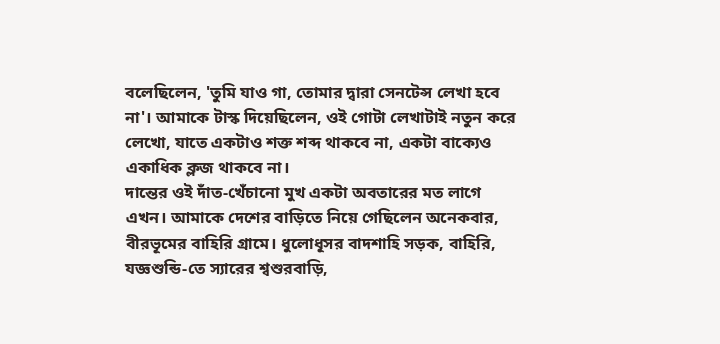বলেছিলেন, 'তুমি যাও গা, তোমার দ্বারা সেনটেন্স লেখা হবে না'। আমাকে টাস্ক দিয়েছিলেন, ওই গোটা লেখাটাই নতুন করে লেখো, যাতে একটাও শক্ত শব্দ থাকবে না, একটা বাক্যেও একাধিক ক্লজ থাকবে না।
দান্তের ওই দাঁত-খেঁচানো মুখ একটা অবতারের মত লাগে এখন। আমাকে দেশের বাড়িতে নিয়ে গেছিলেন অনেকবার, বীরভূমের বাহিরি গ্রামে। ধুলোধূসর বাদশাহি সড়ক, বাহিরি, যজ্ঞশুন্ডি-তে স্যারের শ্বশুরবাড়ি,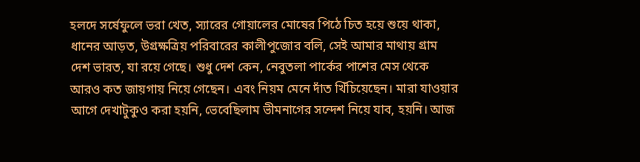হলদে সর্ষেফুলে ভরা খেত, স্যারের গোয়ালের মোষের পিঠে চিত হয়ে শুয়ে থাকা, ধানের আড়ত, উগ্রক্ষত্রিয় পরিবারের কালীপুজোর বলি, সেই আমার মাথায় গ্রাম দেশ ভারত, যা রয়ে গেছে। শুধু দেশ কেন, নেবুতলা পার্কের পাশের মেস থেকে আরও কত জায়গায় নিয়ে গেছেন। এবং নিয়ম মেনে দাঁত খিঁচিয়েছেন। মারা যাওয়ার আগে দেখাটুকুও করা হয়নি, ভেবেছিলাম ভীমনাগের সন্দেশ নিয়ে যাব, হয়নি। আজ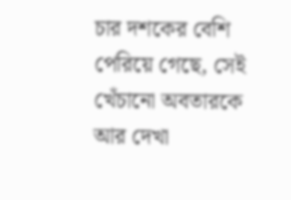চার দশকের বেশি পেরিয়ে গেছে, সেই খেঁচানো অবতারকে আর দেখা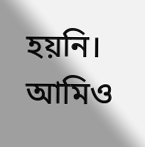হয়নি। আমিও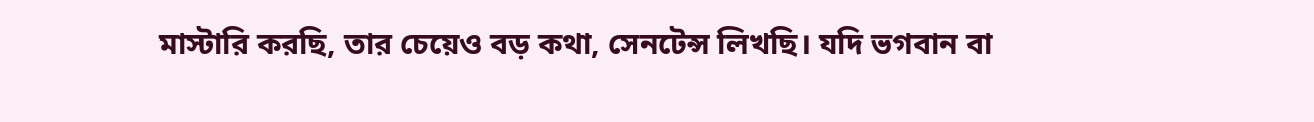মাস্টারি করছি, তার চেয়েও বড় কথা, সেনটেন্স লিখছি। যদি ভগবান বা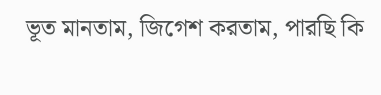ভূত মানতাম, জিগেশ করতাম, পারছি কি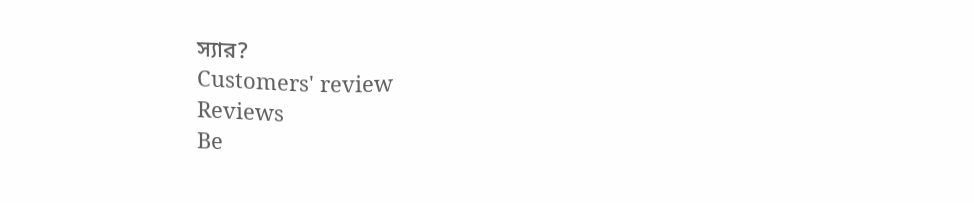স্যার?
Customers' review
Reviews
Be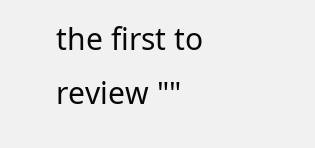the first to review ""